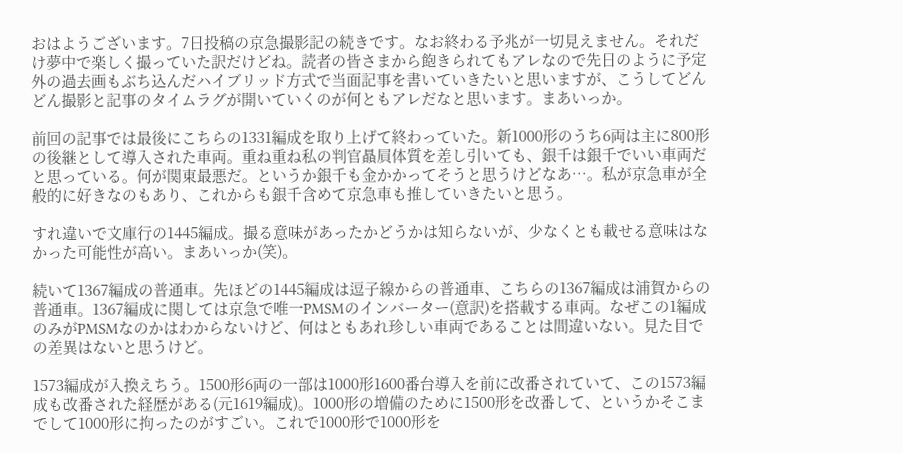おはようございます。7日投稿の京急撮影記の続きです。なお終わる予兆が一切見えません。それだけ夢中で楽しく撮っていた訳だけどね。読者の皆さまから飽きられてもアレなので先日のように予定外の過去画もぶち込んだハイブリッド方式で当面記事を書いていきたいと思いますが、こうしてどんどん撮影と記事のタイムラグが開いていくのが何ともアレだなと思います。まあいっか。

前回の記事では最後にこちらの1331編成を取り上げて終わっていた。新1000形のうち6両は主に800形の後継として導入された車両。重ね重ね私の判官贔屓体質を差し引いても、銀千は銀千でいい車両だと思っている。何が関東最悪だ。というか銀千も金かかってそうと思うけどなあ…。私が京急車が全般的に好きなのもあり、これからも銀千含めて京急車も推していきたいと思う。

すれ違いで文庫行の1445編成。撮る意味があったかどうかは知らないが、少なくとも載せる意味はなかった可能性が高い。まあいっか(笑)。

続いて1367編成の普通車。先ほどの1445編成は逗子線からの普通車、こちらの1367編成は浦賀からの普通車。1367編成に関しては京急で唯一PMSMのインバーター(意訳)を搭載する車両。なぜこの1編成のみがPMSMなのかはわからないけど、何はともあれ珍しい車両であることは間違いない。見た目での差異はないと思うけど。

1573編成が入換えちう。1500形6両の一部は1000形1600番台導入を前に改番されていて、この1573編成も改番された経歴がある(元1619編成)。1000形の増備のために1500形を改番して、というかそこまでして1000形に拘ったのがすごい。これで1000形で1000形を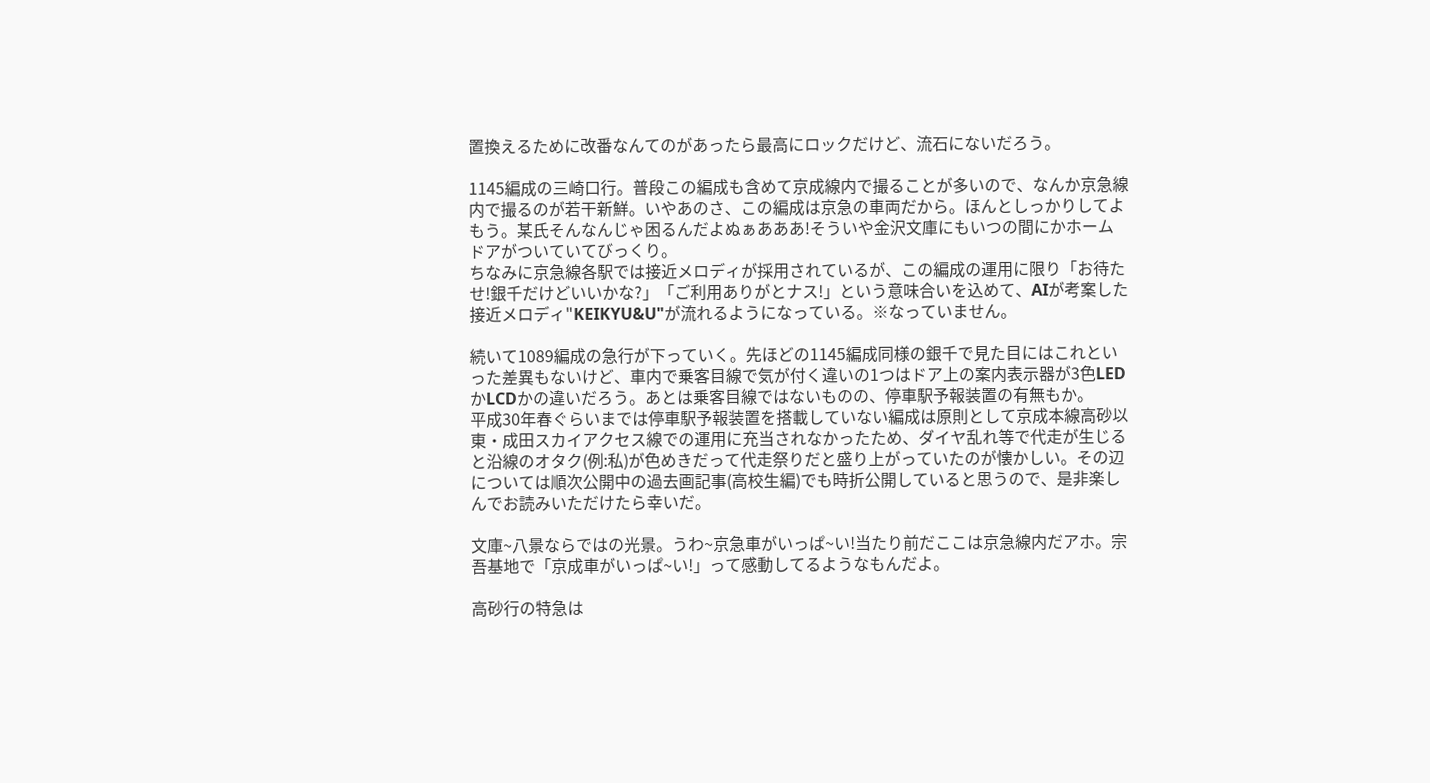置換えるために改番なんてのがあったら最高にロックだけど、流石にないだろう。

1145編成の三崎口行。普段この編成も含めて京成線内で撮ることが多いので、なんか京急線内で撮るのが若干新鮮。いやあのさ、この編成は京急の車両だから。ほんとしっかりしてよもう。某氏そんなんじゃ困るんだよぬぁあああ!そういや金沢文庫にもいつの間にかホームドアがついていてびっくり。
ちなみに京急線各駅では接近メロディが採用されているが、この編成の運用に限り「お待たせ!銀千だけどいいかな?」「ご利用ありがとナス!」という意味合いを込めて、AIが考案した接近メロディ"KEIKYU&U"が流れるようになっている。※なっていません。

続いて1089編成の急行が下っていく。先ほどの1145編成同様の銀千で見た目にはこれといった差異もないけど、車内で乗客目線で気が付く違いの1つはドア上の案内表示器が3色LEDかLCDかの違いだろう。あとは乗客目線ではないものの、停車駅予報装置の有無もか。
平成30年春ぐらいまでは停車駅予報装置を搭載していない編成は原則として京成本線高砂以東・成田スカイアクセス線での運用に充当されなかったため、ダイヤ乱れ等で代走が生じると沿線のオタク(例:私)が色めきだって代走祭りだと盛り上がっていたのが懐かしい。その辺については順次公開中の過去画記事(高校生編)でも時折公開していると思うので、是非楽しんでお読みいただけたら幸いだ。

文庫~八景ならではの光景。うわ~京急車がいっぱ~い!当たり前だここは京急線内だアホ。宗吾基地で「京成車がいっぱ~い!」って感動してるようなもんだよ。

高砂行の特急は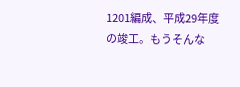1201編成、平成29年度の竣工。もうそんな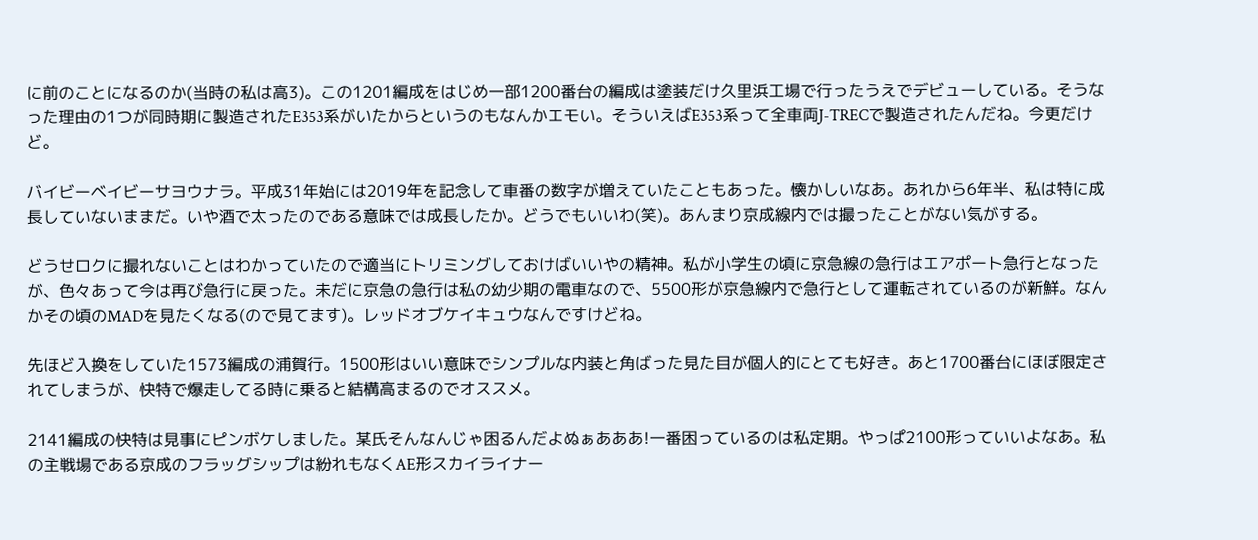に前のことになるのか(当時の私は高3)。この1201編成をはじめ一部1200番台の編成は塗装だけ久里浜工場で行ったうえでデビューしている。そうなった理由の1つが同時期に製造されたE353系がいたからというのもなんかエモい。そういえばE353系って全車両J-TRECで製造されたんだね。今更だけど。

バイビーベイビーサヨウナラ。平成31年始には2019年を記念して車番の数字が増えていたこともあった。懐かしいなあ。あれから6年半、私は特に成長していないままだ。いや酒で太ったのである意味では成長したか。どうでもいいわ(笑)。あんまり京成線内では撮ったことがない気がする。

どうせロクに撮れないことはわかっていたので適当にトリミングしておけばいいやの精神。私が小学生の頃に京急線の急行はエアポート急行となったが、色々あって今は再び急行に戻った。未だに京急の急行は私の幼少期の電車なので、5500形が京急線内で急行として運転されているのが新鮮。なんかその頃のMADを見たくなる(ので見てます)。レッドオブケイキュウなんですけどね。

先ほど入換をしていた1573編成の浦賀行。1500形はいい意味でシンプルな内装と角ばった見た目が個人的にとても好き。あと1700番台にほぼ限定されてしまうが、快特で爆走してる時に乗ると結構高まるのでオススメ。

2141編成の快特は見事にピンボケしました。某氏そんなんじゃ困るんだよぬぁあああ!一番困っているのは私定期。やっぱ2100形っていいよなあ。私の主戦場である京成のフラッグシップは紛れもなくAE形スカイライナー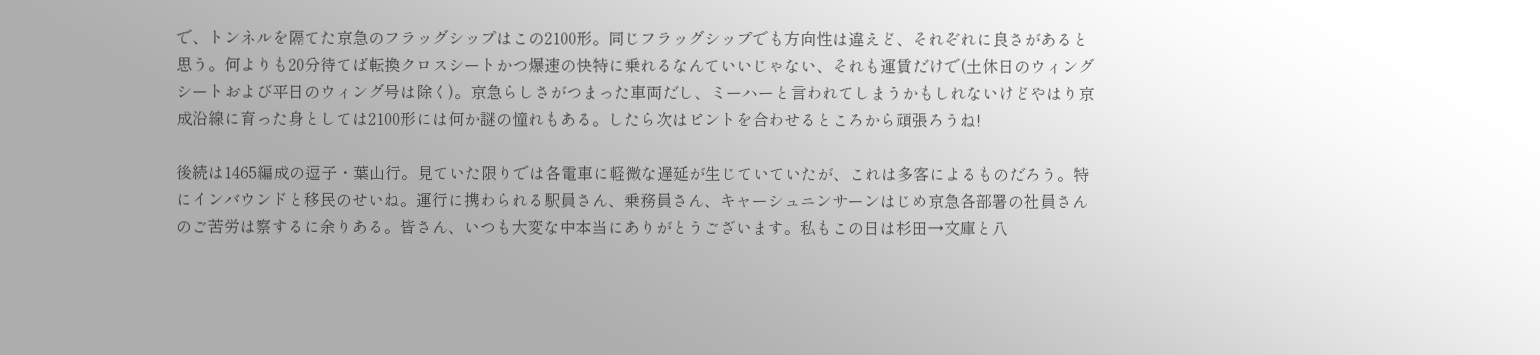で、トンネルを隔てた京急のフラッグシップはこの2100形。同じフラッグシップでも方向性は違えど、それぞれに良さがあると思う。何よりも20分待てば転換クロスシートかつ爆速の快特に乗れるなんていいじゃない、それも運賃だけで(土休日のウィングシートおよび平日のウィング号は除く)。京急らしさがつまった車両だし、ミーハーと言われてしまうかもしれないけどやはり京成沿線に育った身としては2100形には何か謎の憧れもある。したら次はピントを合わせるところから頑張ろうね!

後続は1465編成の逗子・葉山行。見ていた限りでは各電車に軽微な遅延が生じていていたが、これは多客によるものだろう。特にインバウンドと移民のせいね。運行に携わられる駅員さん、乗務員さん、キャーシュニンサーンはじめ京急各部署の社員さんのご苦労は察するに余りある。皆さん、いつも大変な中本当にありがとうございます。私もこの日は杉田→文庫と八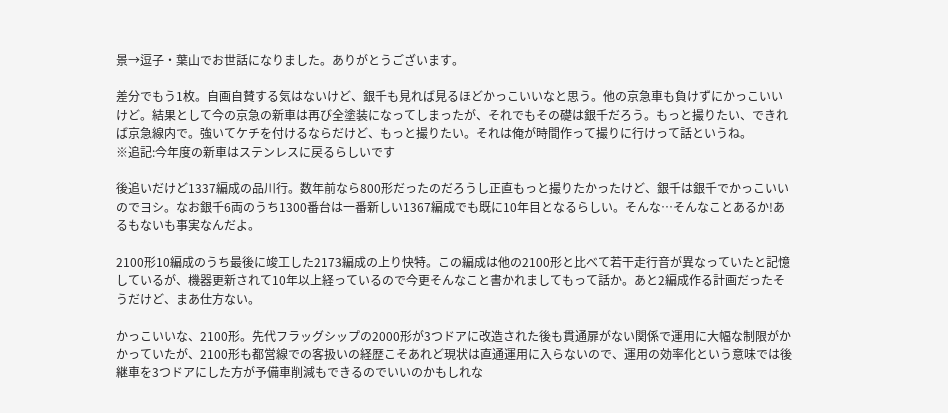景→逗子・葉山でお世話になりました。ありがとうございます。

差分でもう1枚。自画自賛する気はないけど、銀千も見れば見るほどかっこいいなと思う。他の京急車も負けずにかっこいいけど。結果として今の京急の新車は再び全塗装になってしまったが、それでもその礎は銀千だろう。もっと撮りたい、できれば京急線内で。強いてケチを付けるならだけど、もっと撮りたい。それは俺が時間作って撮りに行けって話というね。
※追記:今年度の新車はステンレスに戻るらしいです

後追いだけど1337編成の品川行。数年前なら800形だったのだろうし正直もっと撮りたかったけど、銀千は銀千でかっこいいのでヨシ。なお銀千6両のうち1300番台は一番新しい1367編成でも既に10年目となるらしい。そんな…そんなことあるか!あるもないも事実なんだよ。

2100形10編成のうち最後に竣工した2173編成の上り快特。この編成は他の2100形と比べて若干走行音が異なっていたと記憶しているが、機器更新されて10年以上経っているので今更そんなこと書かれましてもって話か。あと2編成作る計画だったそうだけど、まあ仕方ない。

かっこいいな、2100形。先代フラッグシップの2000形が3つドアに改造された後も貫通扉がない関係で運用に大幅な制限がかかっていたが、2100形も都営線での客扱いの経歴こそあれど現状は直通運用に入らないので、運用の効率化という意味では後継車を3つドアにした方が予備車削減もできるのでいいのかもしれな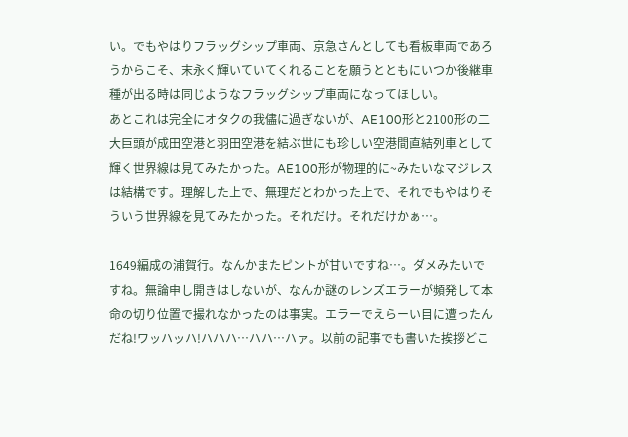い。でもやはりフラッグシップ車両、京急さんとしても看板車両であろうからこそ、末永く輝いていてくれることを願うとともにいつか後継車種が出る時は同じようなフラッグシップ車両になってほしい。
あとこれは完全にオタクの我儘に過ぎないが、AE100形と2100形の二大巨頭が成田空港と羽田空港を結ぶ世にも珍しい空港間直結列車として輝く世界線は見てみたかった。AE100形が物理的に~みたいなマジレスは結構です。理解した上で、無理だとわかった上で、それでもやはりそういう世界線を見てみたかった。それだけ。それだけかぁ…。

1649編成の浦賀行。なんかまたピントが甘いですね…。ダメみたいですね。無論申し開きはしないが、なんか謎のレンズエラーが頻発して本命の切り位置で撮れなかったのは事実。エラーでえらーい目に遭ったんだね!ワッハッハ!ハハハ…ハハ…ハァ。以前の記事でも書いた挨拶どこ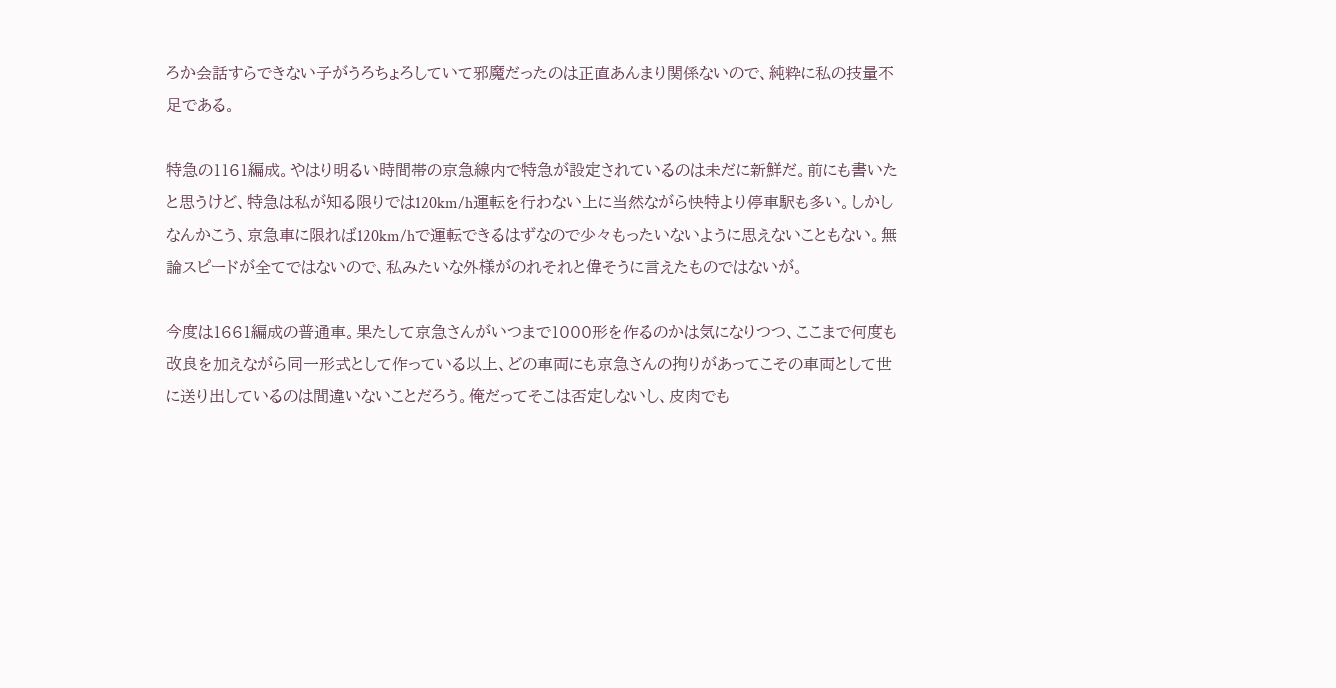ろか会話すらできない子がうろちょろしていて邪魔だったのは正直あんまり関係ないので、純粋に私の技量不足である。

特急の1161編成。やはり明るい時間帯の京急線内で特急が設定されているのは未だに新鮮だ。前にも書いたと思うけど、特急は私が知る限りでは120km/h運転を行わない上に当然ながら快特より停車駅も多い。しかしなんかこう、京急車に限れば120km/hで運転できるはずなので少々もったいないように思えないこともない。無論スピードが全てではないので、私みたいな外様がのれそれと偉そうに言えたものではないが。

今度は1661編成の普通車。果たして京急さんがいつまで1000形を作るのかは気になりつつ、ここまで何度も改良を加えながら同一形式として作っている以上、どの車両にも京急さんの拘りがあってこその車両として世に送り出しているのは間違いないことだろう。俺だってそこは否定しないし、皮肉でも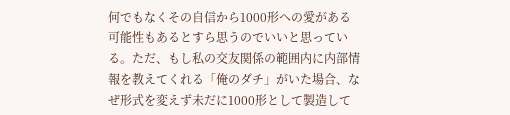何でもなくその自信から1000形への愛がある可能性もあるとすら思うのでいいと思っている。ただ、もし私の交友関係の範囲内に内部情報を教えてくれる「俺のダチ」がいた場合、なぜ形式を変えず未だに1000形として製造して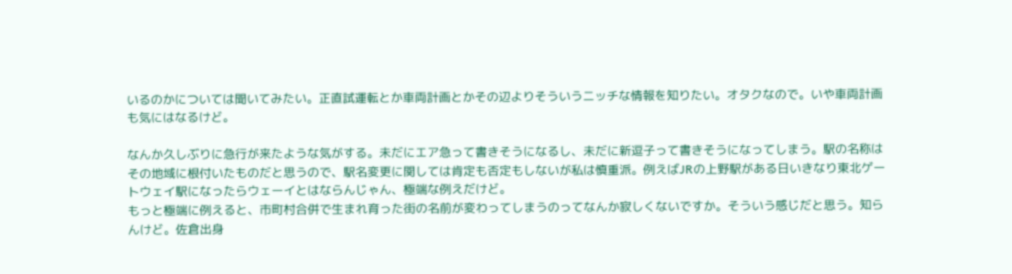いるのかについては聞いてみたい。正直試運転とか車両計画とかその辺よりそういうニッチな情報を知りたい。オタクなので。いや車両計画も気にはなるけど。

なんか久しぶりに急行が来たような気がする。未だにエア急って書きそうになるし、未だに新逗子って書きそうになってしまう。駅の名称はその地域に根付いたものだと思うので、駅名変更に関しては肯定も否定もしないが私は慎重派。例えばJRの上野駅がある日いきなり東北ゲートウェイ駅になったらウェーイとはならんじゃん、極端な例えだけど。
もっと極端に例えると、市町村合併で生まれ育った街の名前が変わってしまうのってなんか寂しくないですか。そういう感じだと思う。知らんけど。佐倉出身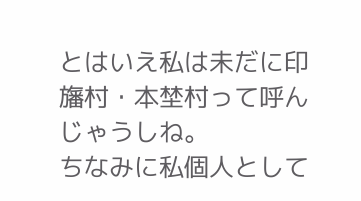とはいえ私は未だに印旛村・本埜村って呼んじゃうしね。
ちなみに私個人として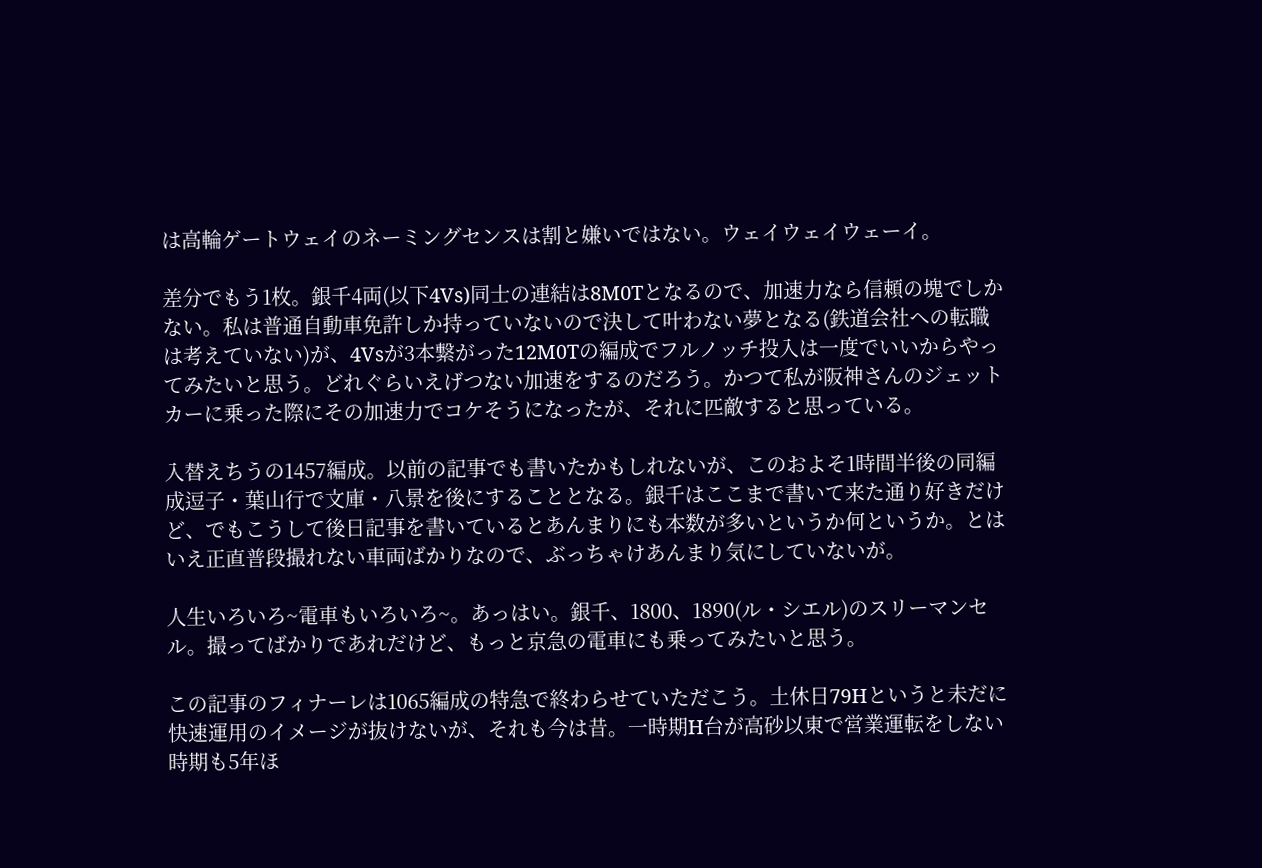は高輪ゲートウェイのネーミングセンスは割と嫌いではない。ウェイウェイウェーイ。

差分でもう1枚。銀千4両(以下4Vs)同士の連結は8M0Tとなるので、加速力なら信頼の塊でしかない。私は普通自動車免許しか持っていないので決して叶わない夢となる(鉄道会社への転職は考えていない)が、4Vsが3本繋がった12M0Tの編成でフルノッチ投入は一度でいいからやってみたいと思う。どれぐらいえげつない加速をするのだろう。かつて私が阪神さんのジェットカーに乗った際にその加速力でコケそうになったが、それに匹敵すると思っている。

入替えちうの1457編成。以前の記事でも書いたかもしれないが、このおよそ1時間半後の同編成逗子・葉山行で文庫・八景を後にすることとなる。銀千はここまで書いて来た通り好きだけど、でもこうして後日記事を書いているとあんまりにも本数が多いというか何というか。とはいえ正直普段撮れない車両ばかりなので、ぶっちゃけあんまり気にしていないが。

人生いろいろ~電車もいろいろ~。あっはい。銀千、1800、1890(ル・シエル)のスリーマンセル。撮ってばかりであれだけど、もっと京急の電車にも乗ってみたいと思う。

この記事のフィナーレは1065編成の特急で終わらせていただこう。土休日79Hというと未だに快速運用のイメージが抜けないが、それも今は昔。一時期H台が高砂以東で営業運転をしない時期も5年ほ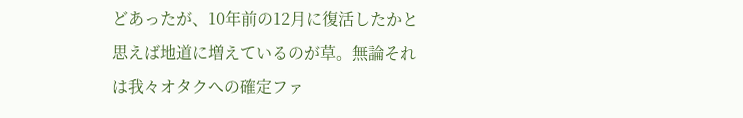どあったが、10年前の12月に復活したかと思えば地道に増えているのが草。無論それは我々オタクへの確定ファ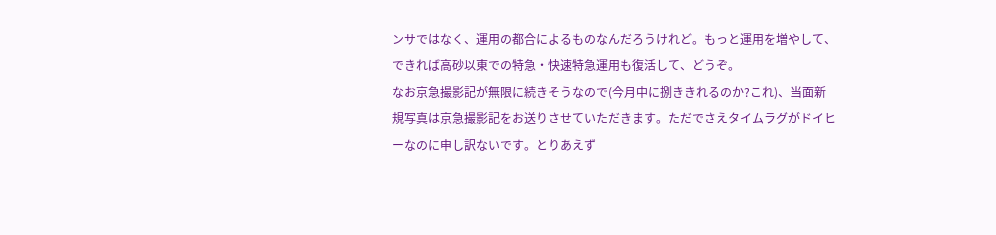ンサではなく、運用の都合によるものなんだろうけれど。もっと運用を増やして、できれば高砂以東での特急・快速特急運用も復活して、どうぞ。
なお京急撮影記が無限に続きそうなので(今月中に捌ききれるのか?これ)、当面新規写真は京急撮影記をお送りさせていただきます。ただでさえタイムラグがドイヒーなのに申し訳ないです。とりあえず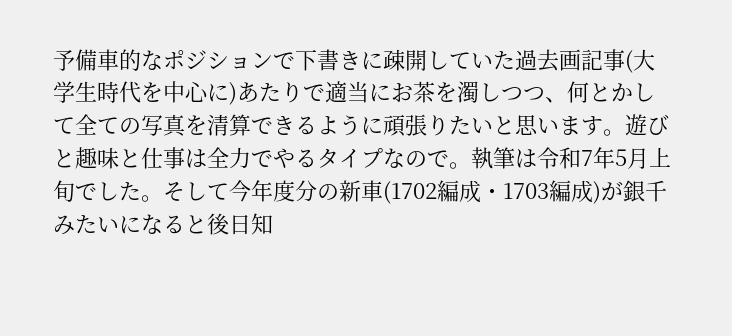予備車的なポジションで下書きに疎開していた過去画記事(大学生時代を中心に)あたりで適当にお茶を濁しつつ、何とかして全ての写真を清算できるように頑張りたいと思います。遊びと趣味と仕事は全力でやるタイプなので。執筆は令和7年5月上旬でした。そして今年度分の新車(1702編成・1703編成)が銀千みたいになると後日知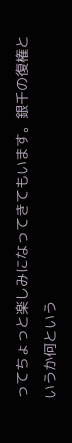ってちょっと楽しみになってきてもいます。銀千の復権というか何という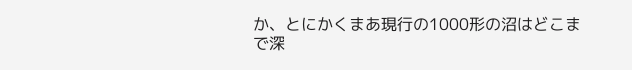か、とにかくまあ現行の1000形の沼はどこまで深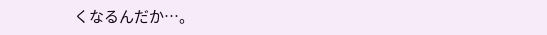くなるんだか…。